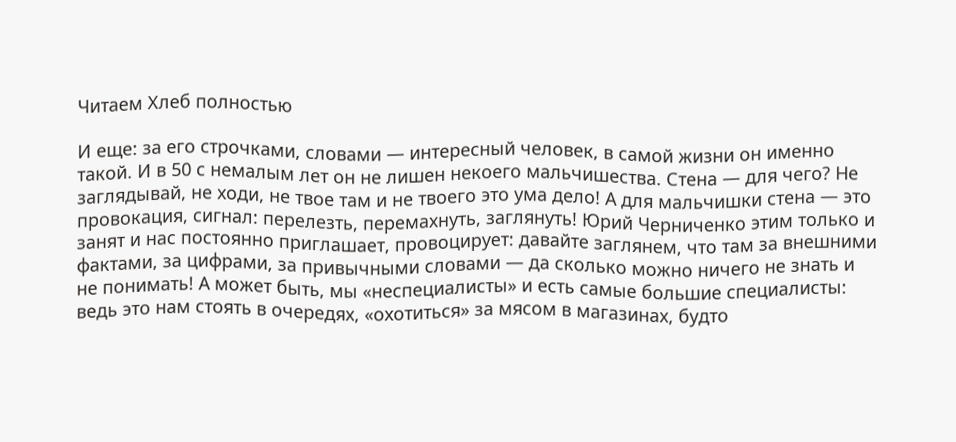Читаем Хлеб полностью

И еще: за его строчками, словами — интересный человек, в самой жизни он именно такой. И в 50 с немалым лет он не лишен некоего мальчишества. Стена — для чего? Не заглядывай, не ходи, не твое там и не твоего это ума дело! А для мальчишки стена — это провокация, сигнал: перелезть, перемахнуть, заглянуть! Юрий Черниченко этим только и занят и нас постоянно приглашает, провоцирует: давайте заглянем, что там за внешними фактами, за цифрами, за привычными словами — да сколько можно ничего не знать и не понимать! А может быть, мы «неспециалисты» и есть самые большие специалисты: ведь это нам стоять в очередях, «охотиться» за мясом в магазинах, будто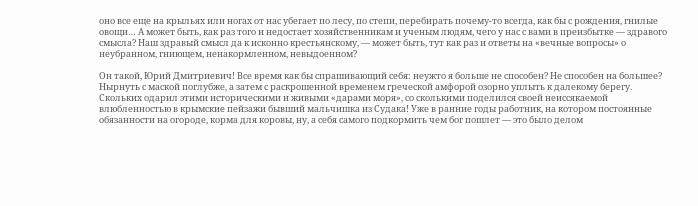оно все еще на крыльях или ногах от нас убегает по лесу, по степи, перебирать почему-то всегда, как бы с рождения, гнилые овощи… А может быть, как раз того и недостает хозяйственникам и ученым людям, чего у нас с вами в преизбытке — здравого смысла? Наш здравый смысл да к исконно крестьянскому, — может быть, тут как раз и ответы на «вечные вопросы» о неубранном, гниющем, ненакормленном, невыдоенном?

Он такой, Юрий Дмитриевич! Все время как бы спрашивающий себя: неужто я больше не способен? Не способен на большее? Нырнуть с маской поглубже, а затем с раскрошенной временем греческой амфорой озорно уплыть к далекому берегу. Скольких одарил этими историческими и живыми «дарами моря», со сколькими поделился своей неиссякаемой влюбленностью в крымские пейзажи бывший мальчишка из Судака! Уже в ранние годы работник, на котором постоянные обязанности на огороде, корма для коровы, ну, а себя самого подкормить чем бог пошлет — это было делом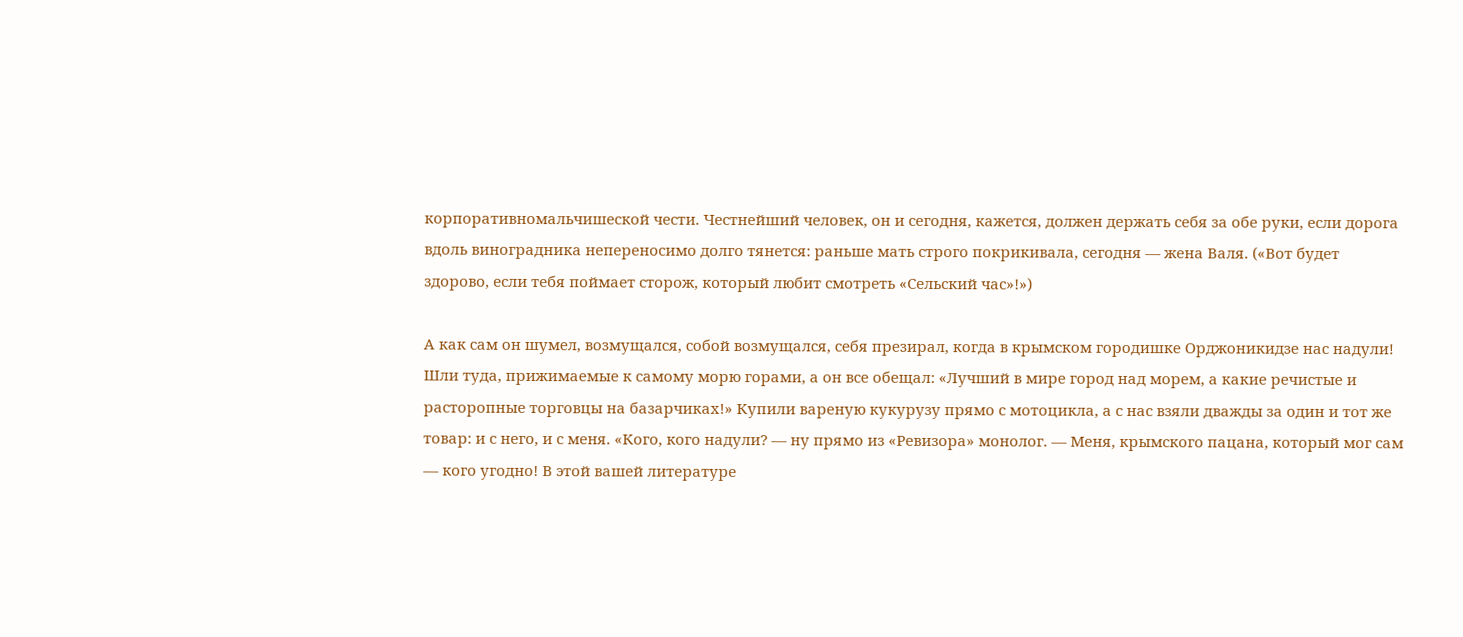корпоративномальчишеской чести. Честнейший человек, он и сегодня, кажется, должен держать себя за обе руки, если дорога вдоль виноградника непереносимо долго тянется: раньше мать строго покрикивала, сегодня — жена Валя. («Вот будет здорово, если тебя поймает сторож, который любит смотреть «Сельский час»!»)

А как сам он шумел, возмущался, собой возмущался, себя презирал, когда в крымском городишке Орджоникидзе нас надули! Шли туда, прижимаемые к самому морю горами, а он все обещал: «Лучший в мире город над морем, а какие речистые и расторопные торговцы на базарчиках!» Купили вареную кукурузу прямо с мотоцикла, а с нас взяли дважды за один и тот же товар: и с него, и с меня. «Кого, кого надули? — ну прямо из «Ревизора» монолог. — Меня, крымского пацана, который мог сам — кого угодно! В этой вашей литературе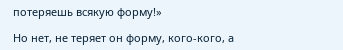потеряешь всякую форму!»

Но нет, не теряет он форму, кого-кого, а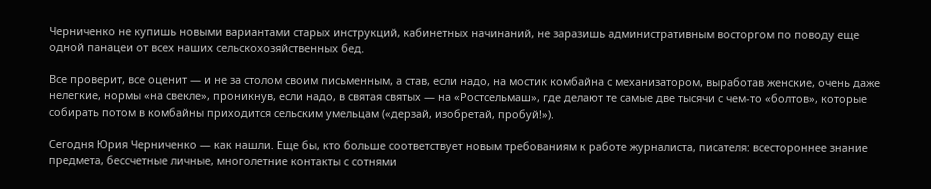Черниченко не купишь новыми вариантами старых инструкций, кабинетных начинаний, не заразишь административным восторгом по поводу еще одной панацеи от всех наших сельскохозяйственных бед.

Все проверит, все оценит — и не за столом своим письменным, а став, если надо, на мостик комбайна с механизатором, выработав женские, очень даже нелегкие, нормы «на свекле», проникнув, если надо, в святая святых — на «Ростсельмаш», где делают те самые две тысячи с чем-то «болтов», которые собирать потом в комбайны приходится сельским умельцам («дерзай, изобретай, пробуй!»).

Сегодня Юрия Черниченко — как нашли. Еще бы, кто больше соответствует новым требованиям к работе журналиста, писателя: всестороннее знание предмета, бессчетные личные, многолетние контакты с сотнями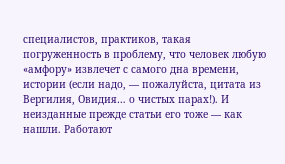специалистов, практиков, такая погруженность в проблему, что человек любую «амфору» извлечет с самого дна времени, истории (если надо, — пожалуйста, цитата из Вергилия, Овидия… о чистых парах!). И неизданные прежде статьи его тоже — как нашли. Работают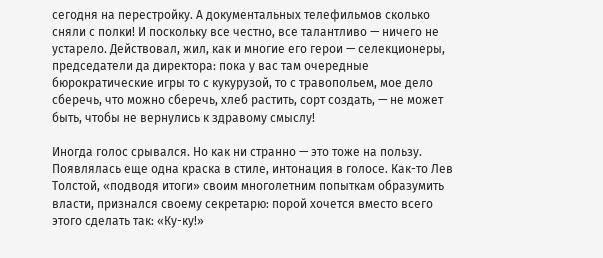сегодня на перестройку. А документальных телефильмов сколько сняли с полки! И поскольку все честно, все талантливо — ничего не устарело. Действовал, жил, как и многие его герои — селекционеры, председатели да директора: пока у вас там очередные бюрократические игры то с кукурузой, то с травопольем, мое дело сберечь, что можно сберечь, хлеб растить, сорт создать, — не может быть, чтобы не вернулись к здравому смыслу!

Иногда голос срывался. Но как ни странно — это тоже на пользу. Появлялась еще одна краска в стиле, интонация в голосе. Как-то Лев Толстой, «подводя итоги» своим многолетним попыткам образумить власти, признался своему секретарю: порой хочется вместо всего этого сделать так: «Ку-ку!»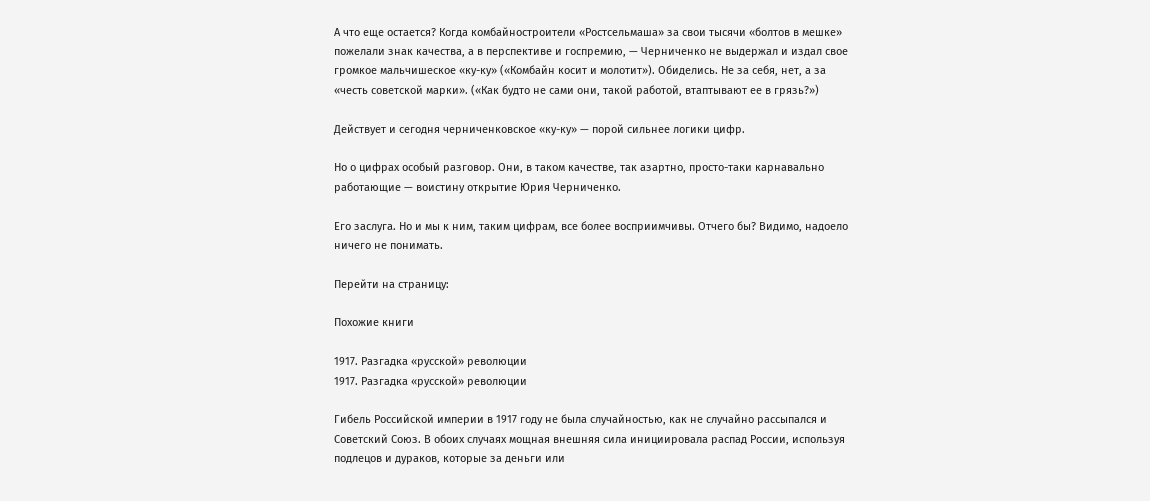А что еще остается? Когда комбайностроители «Ростсельмаша» за свои тысячи «болтов в мешке» пожелали знак качества, а в перспективе и госпремию, — Черниченко не выдержал и издал свое громкое мальчишеское «ку-ку» («Комбайн косит и молотит»). Обиделись. Не за себя, нет, а за «честь советской марки». («Как будто не сами они, такой работой, втаптывают ее в грязь?»)

Действует и сегодня черниченковское «ку-ку» — порой сильнее логики цифр.

Но о цифрах особый разговор. Они, в таком качестве, так азартно, просто-таки карнавально работающие — воистину открытие Юрия Черниченко.

Его заслуга. Но и мы к ним, таким цифрам, все более восприимчивы. Отчего бы? Видимо, надоело ничего не понимать.

Перейти на страницу:

Похожие книги

1917. Разгадка «русской» революции
1917. Разгадка «русской» революции

Гибель Российской империи в 1917 году не была случайностью, как не случайно рассыпался и Советский Союз. В обоих случаях мощная внешняя сила инициировала распад России, используя подлецов и дураков, которые за деньги или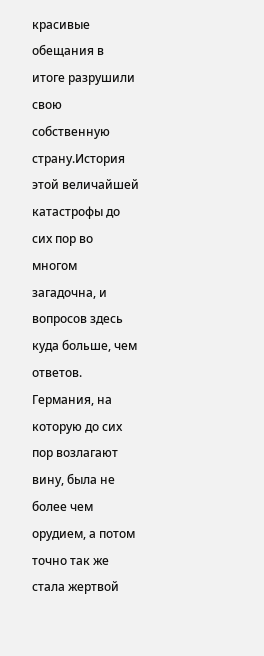красивые обещания в итоге разрушили свою собственную страну.История этой величайшей катастрофы до сих пор во многом загадочна, и вопросов здесь куда больше, чем ответов. Германия, на которую до сих пор возлагают вину, была не более чем орудием, а потом точно так же стала жертвой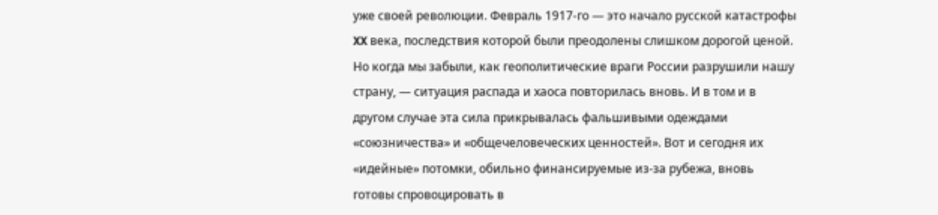уже своей революции. Февраль 1917-го — это начало русской катастрофы XX века, последствия которой были преодолены слишком дорогой ценой. Но когда мы забыли, как геополитические враги России разрушили нашу страну, — ситуация распада и хаоса повторилась вновь. И в том и в другом случае эта сила прикрывалась фальшивыми одеждами «союзничества» и «общечеловеческих ценностей». Вот и сегодня их «идейные» потомки, обильно финансируемые из-за рубежа, вновь готовы спровоцировать в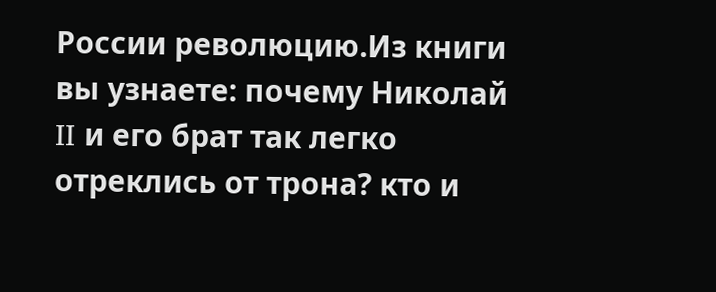России революцию.Из книги вы узнаете: почему Николай II и его брат так легко отреклись от трона? кто и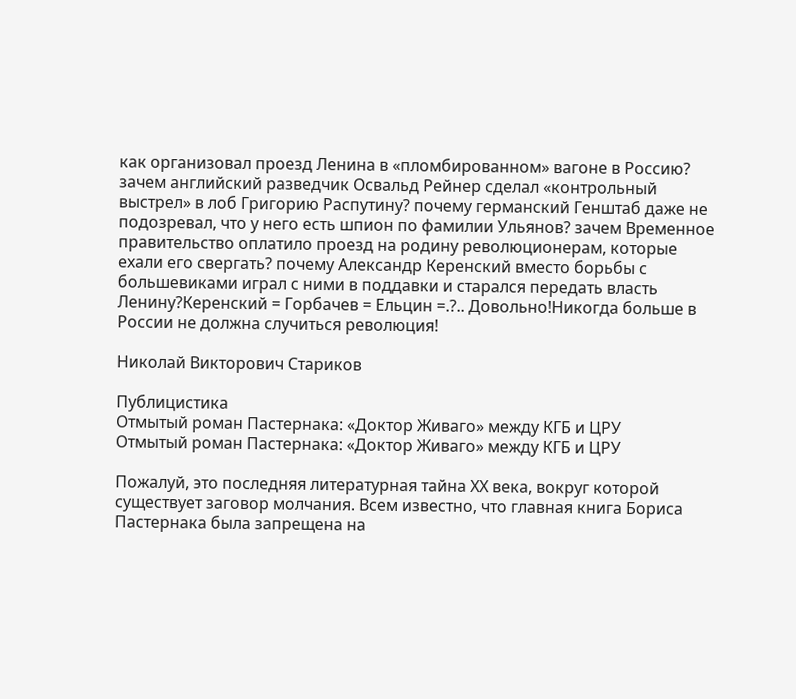как организовал проезд Ленина в «пломбированном» вагоне в Россию? зачем английский разведчик Освальд Рейнер сделал «контрольный выстрел» в лоб Григорию Распутину? почему германский Генштаб даже не подозревал, что у него есть шпион по фамилии Ульянов? зачем Временное правительство оплатило проезд на родину революционерам, которые ехали его свергать? почему Александр Керенский вместо борьбы с большевиками играл с ними в поддавки и старался передать власть Ленину?Керенский = Горбачев = Ельцин =.?.. Довольно!Никогда больше в России не должна случиться революция!

Николай Викторович Стариков

Публицистика
Отмытый роман Пастернака: «Доктор Живаго» между КГБ и ЦРУ
Отмытый роман Пастернака: «Доктор Живаго» между КГБ и ЦРУ

Пожалуй, это последняя литературная тайна ХХ века, вокруг которой существует заговор молчания. Всем известно, что главная книга Бориса Пастернака была запрещена на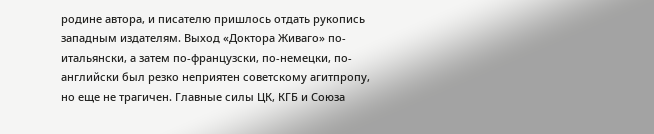родине автора, и писателю пришлось отдать рукопись западным издателям. Выход «Доктора Живаго» по-итальянски, а затем по-французски, по-немецки, по-английски был резко неприятен советскому агитпропу, но еще не трагичен. Главные силы ЦК, КГБ и Союза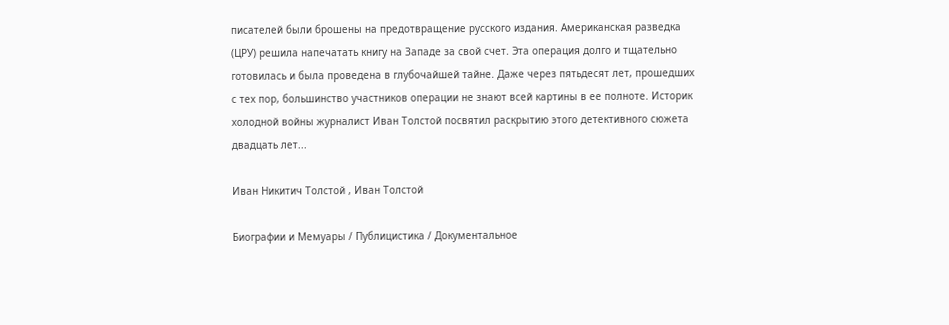писателей были брошены на предотвращение русского издания. Американская разведка (ЦРУ) решила напечатать книгу на Западе за свой счет. Эта операция долго и тщательно готовилась и была проведена в глубочайшей тайне. Даже через пятьдесят лет, прошедших с тех пор, большинство участников операции не знают всей картины в ее полноте. Историк холодной войны журналист Иван Толстой посвятил раскрытию этого детективного сюжета двадцать лет...

Иван Никитич Толстой , Иван Толстой

Биографии и Мемуары / Публицистика / Документальное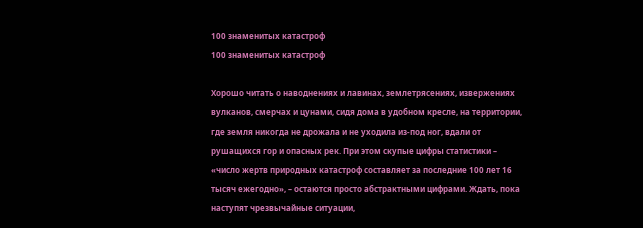100 знаменитых катастроф
100 знаменитых катастроф

Хорошо читать о наводнениях и лавинах, землетрясениях, извержениях вулканов, смерчах и цунами, сидя дома в удобном кресле, на территории, где земля никогда не дрожала и не уходила из-под ног, вдали от рушащихся гор и опасных рек. При этом скупые цифры статистики – «число жертв природных катастроф составляет за последние 100 лет 16 тысяч ежегодно», – остаются просто абстрактными цифрами. Ждать, пока наступят чрезвычайные ситуации,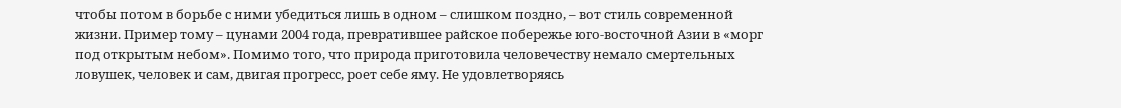чтобы потом в борьбе с ними убедиться лишь в одном – слишком поздно, – вот стиль современной жизни. Пример тому – цунами 2004 года, превратившее райское побережье юго-восточной Азии в «морг под открытым небом». Помимо того, что природа приготовила человечеству немало смертельных ловушек, человек и сам, двигая прогресс, роет себе яму. Не удовлетворяясь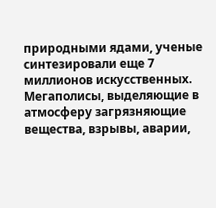природными ядами, ученые синтезировали еще 7 миллионов искусственных. Мегаполисы, выделяющие в атмосферу загрязняющие вещества, взрывы, аварии,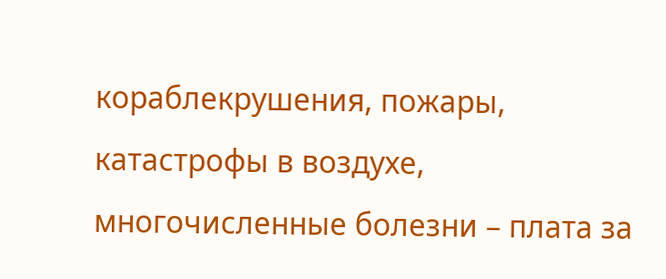кораблекрушения, пожары, катастрофы в воздухе, многочисленные болезни – плата за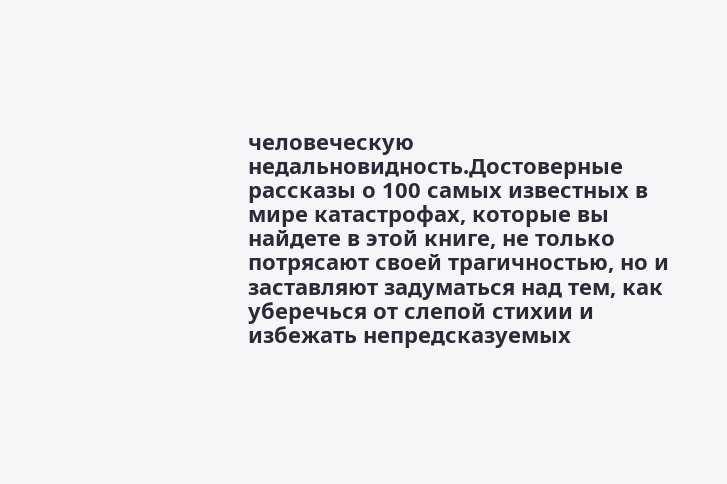человеческую недальновидность.Достоверные рассказы о 100 самых известных в мире катастрофах, которые вы найдете в этой книге, не только потрясают своей трагичностью, но и заставляют задуматься над тем, как уберечься от слепой стихии и избежать непредсказуемых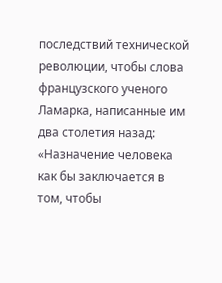последствий технической революции, чтобы слова французского ученого Ламарка, написанные им два столетия назад: «Назначение человека как бы заключается в том, чтобы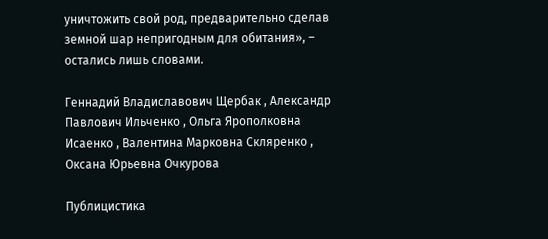уничтожить свой род, предварительно сделав земной шар непригодным для обитания», – остались лишь словами.

Геннадий Владиславович Щербак , Александр Павлович Ильченко , Ольга Ярополковна Исаенко , Валентина Марковна Скляренко , Оксана Юрьевна Очкурова

Публицистика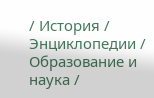/ История / Энциклопедии / Образование и наука /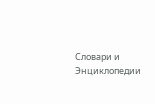Словари и Энциклопедии